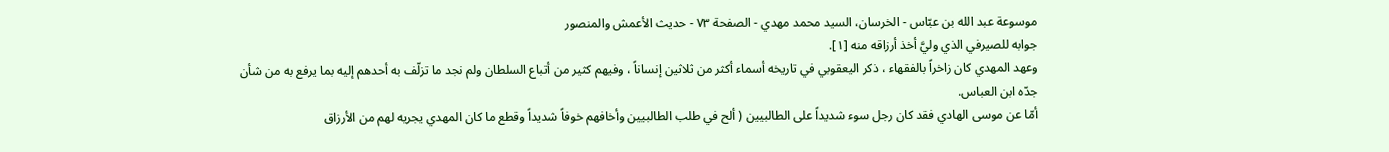موسوعة عبد الله بن عبّاس - الخرسان، السيد محمد مهدي - الصفحة ٧٣ - حديث الأعمش والمنصور
جوابه للصيرفي الذي وليَّ أخذ أرزاقه منه [١].
وعهد المهدي كان زاخراً بالفقهاء ، ذكر اليعقوبي في تاريخه أسماء أكثر من ثلاثين إنساناً ، وفيهم كثير من أتباع السلطان ولم نجد ما تزلّف به أحدهم إليه بما يرفع به من شأن جدّه ابن العباس.
أمّا عن موسى الهادي فقد كان رجل سوء شديداً على الطالبيين ( ألح في طلب الطالبيين وأخافهم خوفاً شديداً وقطع ما كان المهدي يجريه لهم من الأرزاق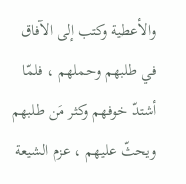والأعطية وكتب إلى الآفاق في طلبهم وحملهم ، فلمّا أشتدّ خوفهم وكثر مَن طلبهم ويحثّ عليهم ، عزم الشيعة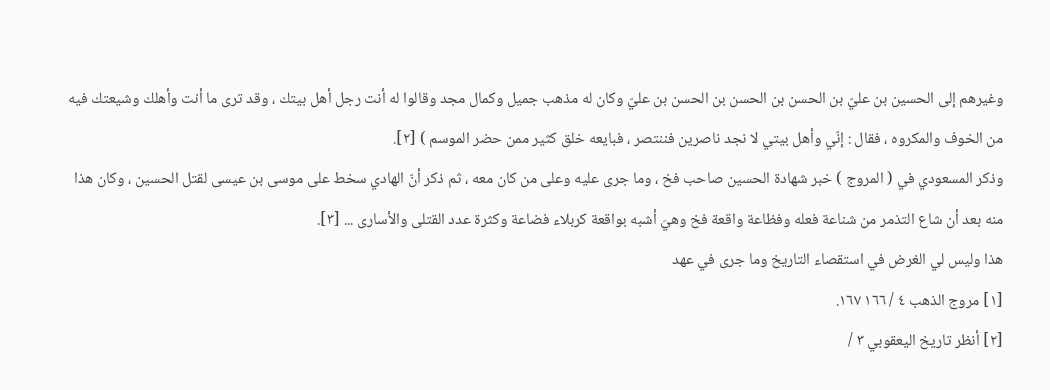وغيرهم إلى الحسين بن عليّ بن الحسن بن الحسن بن الحسن بن عليّ وكان له مذهب جميل وكمال مجد وقالوا له أنت رجل أهل بيتك ، وقد ترى ما أنت وأهلك وشيعتك فيه من الخوف والمكروه ، فقال : إنّي وأهل بيتي لا نجد ناصرين فننتصر ، فبايعه خلق كثير ممن حضر الموسم ) [٢].
وذكر المسعودي في ( المروج ) خبر شهادة الحسين صاحب فخ ، وما جرى عليه وعلى من كان معه ، ثم ذكر أنّ الهادي سخط على موسى بن عيسى لقتل الحسين ، وكان هذا منه بعد أن شاع التذمر من شناعة فعله وفظاعة واقعة فخ وهيَ أشبه بواقعة كربلاء فضاعة وكثرة عدد القتلى والأسارى ... [٣].
هذا وليس لي الغرض في استقصاء التاريخ وما جرى في عهد
[١] مروج الذهب ٤ / ١٦٦ ١٦٧.
[٢] أنظر تاريخ اليعقوبي ٣ /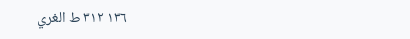١٣٦ ٣١٢ ط الغري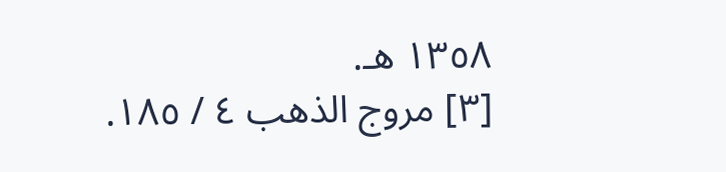١٣٥٨ هـ.
[٣] مروج الذهب ٤ / ١٨٥.